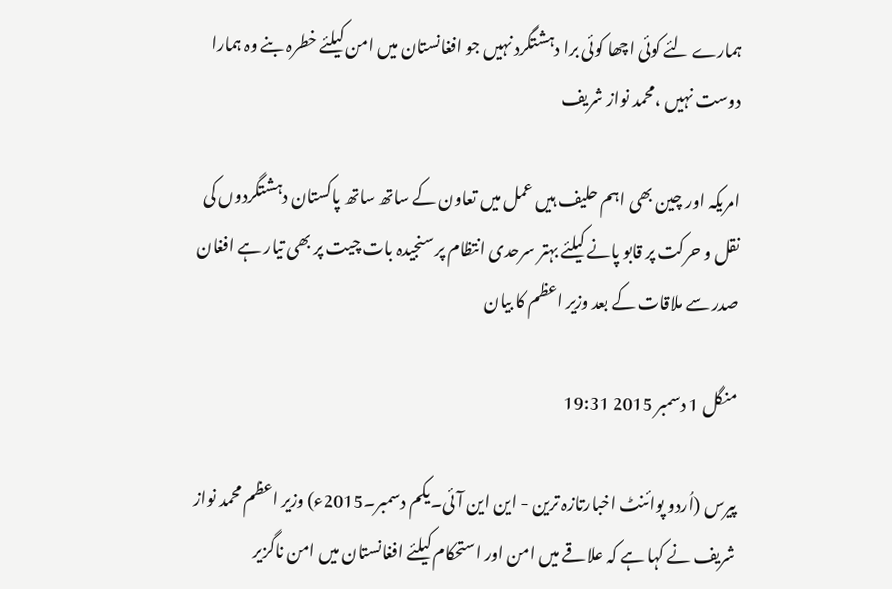ہمارے لئے کوئی اچھا کوئی برا دہشتگرد نہیں جو افغانستان میں امن کیلئے خطرہ بنے وہ ہمارا دوست نہیں ،محمد نواز شریف

امریکہ اور چین بھی اہم حلیف ہیں عمل میں تعاون کے ساتھ ساتھ پاکستان دہشتگردوں کی نقل و حرکت پر قابو پانے کیلئے بہتر سرحدی انتظام پر سنجیدہ بات چیت پر بھی تیار ہے افغان صدر سے ملاقات کے بعد وزیر اعظم کا بیان

منگل 1 دسمبر 2015 19:31

پیرس (اُردو پوائنٹ اخبارتازہ ترین - این این آئی۔یکم دسمبر۔2015ء) وزیر اعظم محمد نواز شریف نے کہا ہے کہ علاقے میں امن اور استحکام کیلئے افغانستان میں امن ناگزیر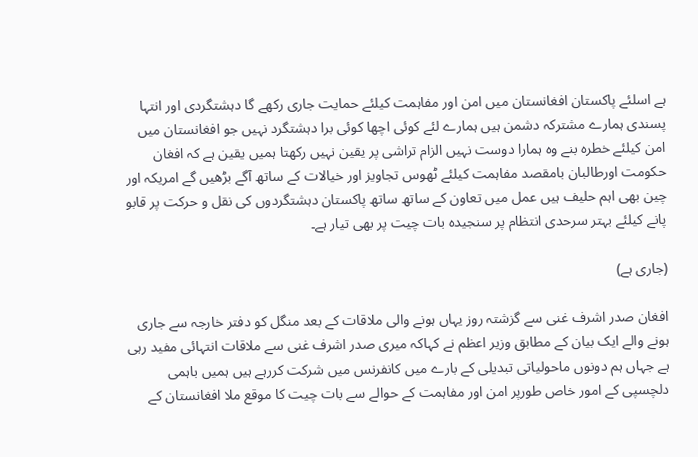ہے اسلئے پاکستان افغانستان میں امن اور مفاہمت کیلئے حمایت جاری رکھے گا دہشتگردی اور انتہا پسندی ہمارے مشترکہ دشمن ہیں ہمارے لئے کوئی اچھا کوئی برا دہشتگرد نہیں جو افغانستان میں امن کیلئے خطرہ بنے وہ ہمارا دوست نہیں الزام تراشی پر یقین نہیں رکھتا ہمیں یقین ہے کہ افغان حکومت اورطالبان بامقصد مفاہمت کیلئے ٹھوس تجاویز اور خیالات کے ساتھ آگے بڑھیں گے امریکہ اور چین بھی اہم حلیف ہیں عمل میں تعاون کے ساتھ ساتھ پاکستان دہشتگردوں کی نقل و حرکت پر قابو پانے کیلئے بہتر سرحدی انتظام پر سنجیدہ بات چیت پر بھی تیار ہے۔

(جاری ہے)

افغان صدر اشرف غنی سے گزشتہ روز یہاں ہونے والی ملاقات کے بعد منگل کو دفتر خارجہ سے جاری ہونے والے ایک بیان کے مطابق وزیر اعظم نے کہاکہ میری صدر اشرف غنی سے ملاقات انتہائی مفید رہی ہے جہاں ہم دونوں ماحولیاتی تبدیلی کے بارے میں کانفرنس میں شرکت کررہے ہیں ہمیں باہمی دلچسپی کے امور خاص طورپر امن اور مفاہمت کے حوالے سے بات چیت کا موقع ملا افغانستان کے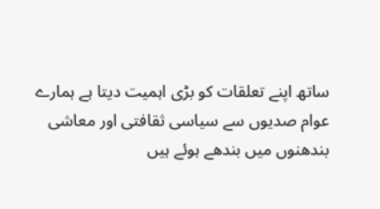ساتھ اپنے تعلقات کو بڑی اہمیت دیتا ہے ہمارے عوام صدیوں سے سیاسی ثقافتی اور معاشی بندھنوں میں بندھے ہوئے ہیں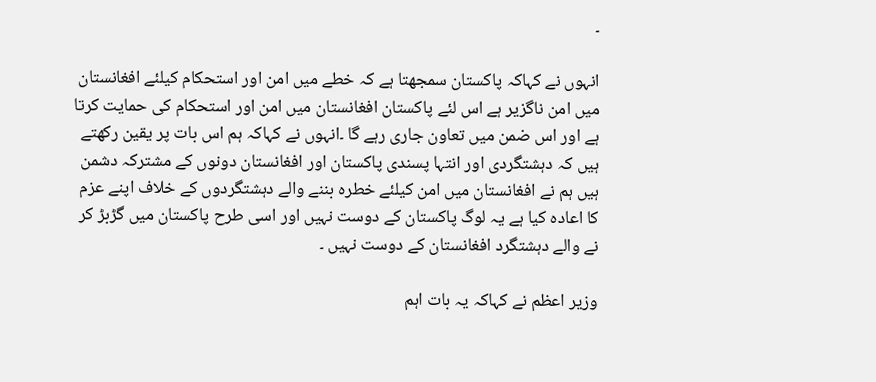۔

انہوں نے کہاکہ پاکستان سمجھتا ہے کہ خطے میں امن اور استحکام کیلئے افغانستان میں امن ناگزیر ہے اس لئے پاکستان افغانستان میں امن اور استحکام کی حمایت کرتا ہے اور اس ضمن میں تعاون جاری رہے گا ۔انہوں نے کہاکہ ہم اس بات پر یقین رکھتے ہیں کہ دہشتگردی اور انتہا پسندی پاکستان اور افغانستان دونوں کے مشترکہ دشمن ہیں ہم نے افغانستان میں امن کیلئے خطرہ بننے والے دہشتگردوں کے خلاف اپنے عزم کا اعادہ کیا ہے یہ لوگ پاکستان کے دوست نہیں اور اسی طرح پاکستان میں گڑبڑ کر نے والے دہشتگرد افغانستان کے دوست نہیں ۔

وزیر اعظم نے کہاکہ یہ بات اہم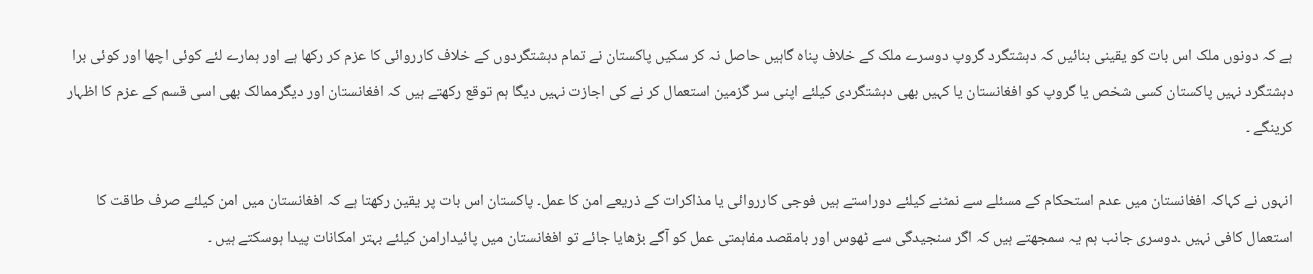ہے کہ دونوں ملک اس بات کو یقینی بنائیں کہ دہشتگرد گروپ دوسرے ملک کے خلاف پناہ گاہیں حاصل نہ کر سکیں پاکستان نے تمام دہشتگردوں کے خلاف کارروائی کا عزم کر رکھا ہے اور ہمارے لئے کوئی اچھا اور کوئی برا دہشتگرد نہیں پاکستان کسی شخص یا گروپ کو افغانستان یا کہیں بھی دہشتگردی کیلئے اپنی سر گزمین استعمال کر نے کی اجازت نہیں دیگا ہم توقع رکھتے ہیں کہ افغانستان اور دیگرممالک بھی اسی قسم کے عزم کا اظہار کرینگے ۔

انہوں نے کہاکہ افغانستان میں عدم استحکام کے مسئلے سے نمٹنے کیلئے دوراستے ہیں فوجی کارروائی یا مذاکرات کے ذریعے امن کا عمل۔ پاکستان اس بات پر یقین رکھتا ہے کہ افغانستان میں امن کیلئے صرف طاقت کا استعمال کافی نہیں ۔دوسری جانب ہم یہ سمجھتے ہیں کہ اگر سنجیدگی سے ٹھوس اور بامقصد مفاہمتی عمل کو آگے بڑھایا جائے تو افغانستان میں پائیدارامن کیلئے بہتر امکانات پیدا ہوسکتے ہیں ۔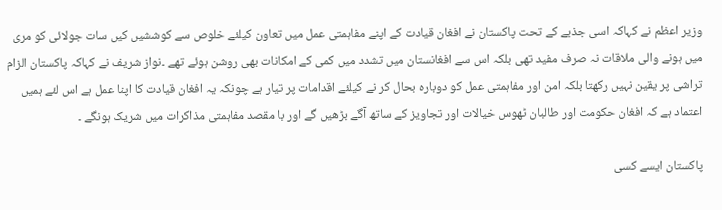وزیر اعظم نے کہاکہ اسی جذبے کے تحت پاکستان نے افغان قیادت کے اپنے مفاہمتی عمل میں تعاون کیلئے خلوص سے کوششیں کیں سات جولائی کو مری میں ہونے والی ملاقات نہ صرف مفید تھی بلکہ اس سے افغانستان میں تشدد میں کمی کے امکانات بھی روشن ہوئے تھے ۔نواز شریف نے کہاکہ پاکستان الزام تراشی پر یقین نہیں رکھتا بلکہ امن اور مفاہمتی عمل کو دوبارہ بحال کر نے کیلئے اقدامات پر تیار ہے چونکہ یہ افغان قیادت کا اپنا عمل ہے اس لئے ہمیں اعتماد ہے کہ افغان حکومت اور طالبان ٹھوس خیالات اور تجاویز کے ساتھ آگے بڑھیں گے اور با مقصد مفاہمتی مذاکرات میں شریک ہونگے ۔

پاکستان ایسے کسی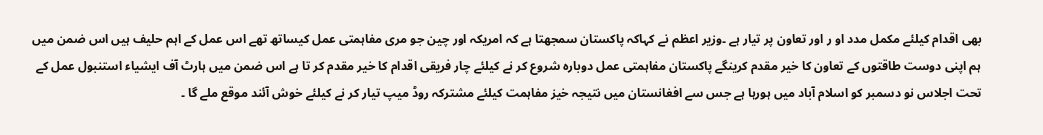بھی اقدام کیلئے مکمل مدد او ر اور تعاون پر تیار ہے ۔وزیر اعظم نے کہاکہ پاکستان سمجھتا ہے کہ امریکہ اور چین جو مری مفاہمتی عمل کیساتھ تھے اس عمل کے اہم حلیف ہیں اس ضمن میں ہم اپنی دوست طاقتوں کے تعاون کا خیر مقدم کرینگے پاکستان مفاہمتی عمل دوبارہ شروع کر نے کیلئے چار فریقی اقدام کا خیر مقدم کر تا ہے اس ضمن میں ہارٹ آف ایشیاء استنبول عمل کے تحت اجلاس نو دسمبر کو اسلام آباد میں ہورہا ہے جس سے افغانستان میں نتیجہ خیز مفاہمت کیلئے مشترکہ روڈ میپ تیار کر نے کیلئے خوش آئند موقع ملے گا ۔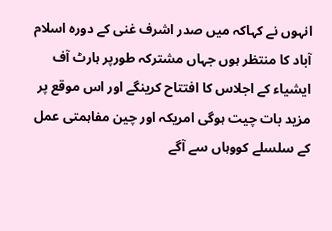انہوں نے کہاکہ میں صدر اشرف غنی کے دورہ اسلام آباد کا منتظر ہوں جہاں مشترکہ طورپر ہارٹ آف ایشیاء کے اجلاس کا افتتاح کرینگے اور اس موقع پر مزید بات چیت ہوگی امریکہ اور چین مفاہمتی عمل کے سلسلے کووہاں سے آگے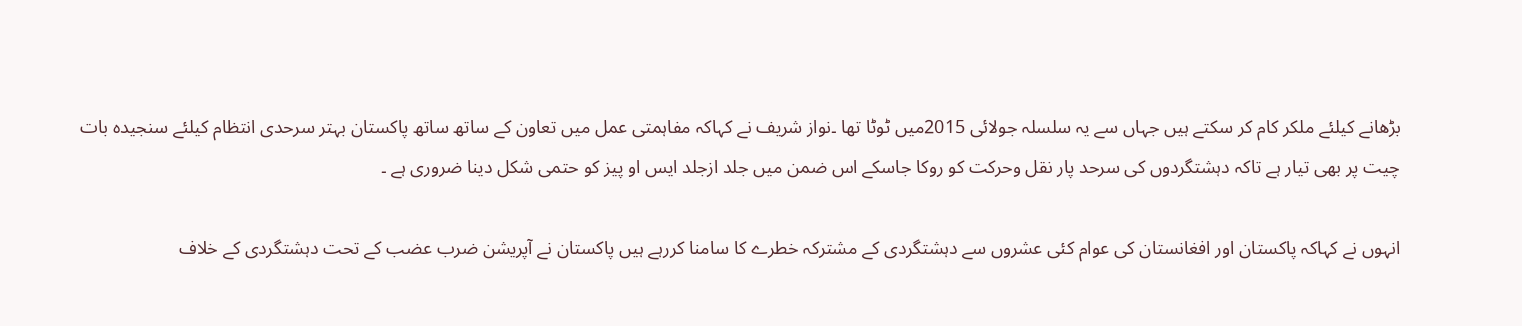بڑھانے کیلئے ملکر کام کر سکتے ہیں جہاں سے یہ سلسلہ جولائی 2015میں ٹوٹا تھا ۔نواز شریف نے کہاکہ مفاہمتی عمل میں تعاون کے ساتھ ساتھ پاکستان بہتر سرحدی انتظام کیلئے سنجیدہ بات چیت پر بھی تیار ہے تاکہ دہشتگردوں کی سرحد پار نقل وحرکت کو روکا جاسکے اس ضمن میں جلد ازجلد ایس او پیز کو حتمی شکل دینا ضروری ہے ۔

انہوں نے کہاکہ پاکستان اور افغانستان کی عوام کئی عشروں سے دہشتگردی کے مشترکہ خطرے کا سامنا کررہے ہیں پاکستان نے آپریشن ضرب عضب کے تحت دہشتگردی کے خلاف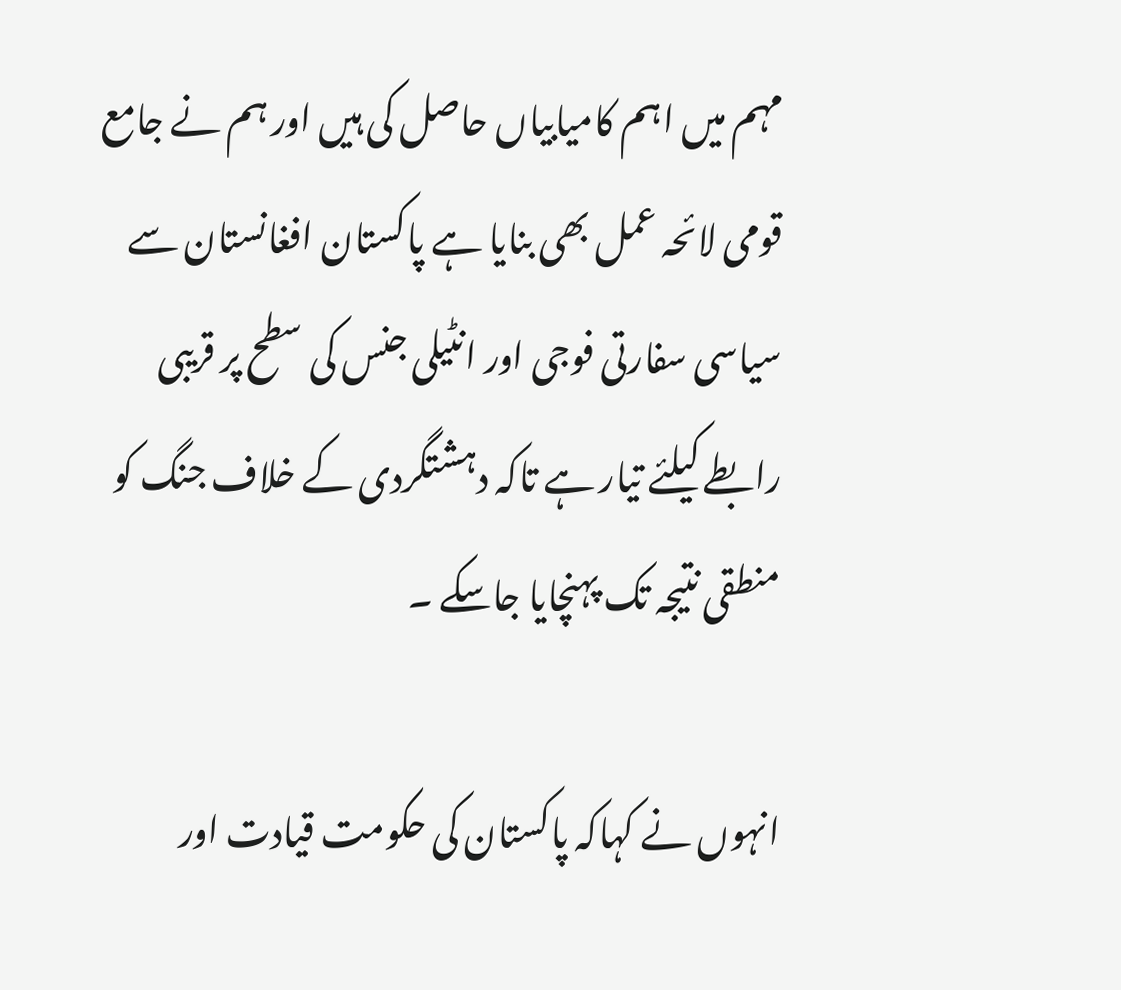مہم میں اہم کامیابیاں حاصل کی ہیں اور ہم نے جامع قومی لائحہ عمل بھی بنایا ہے پاکستان افغانستان سے سیاسی سفارتی فوجی اور انٹیلی جنس کی سطح پر قریبی رابطے کیلئے تیار ہے تاکہ دہشتگردی کے خلاف جنگ کو منطقی نتیجہ تک پہنچایا جاسکے ۔

انہوں نے کہاکہ پاکستان کی حکومت قیادت اور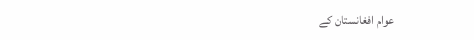عوام افغانستان کے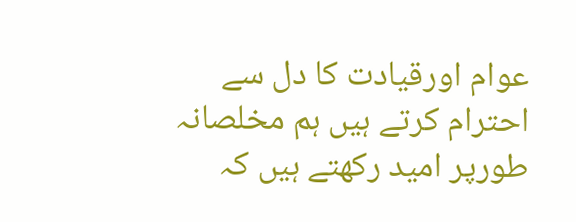عوام اورقیادت کا دل سے احترام کرتے ہیں ہم مخلصانہ طورپر امید رکھتے ہیں کہ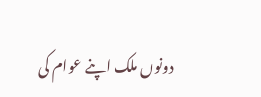دونوں ملک اپنے عوام کی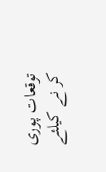توقعات پوری کر نے کیلئے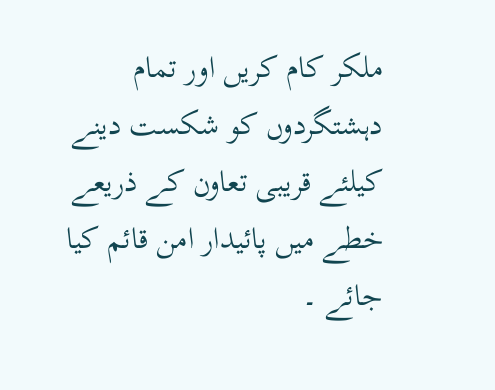ملکر کام کریں اور تمام دہشتگردوں کو شکست دینے کیلئے قریبی تعاون کے ذریعے خطے میں پائیدار امن قائم کیا جائے ۔